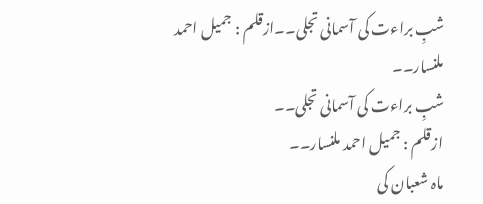شبِ براءت کی آسمانی تجلی۔۔ازقلم : جمیل احمد ملنسار۔۔
شبِ براءت کی آسمانی تجلی۔۔
ازقلم : جمیل احمد ملنسار۔۔
ماہ شعبان کی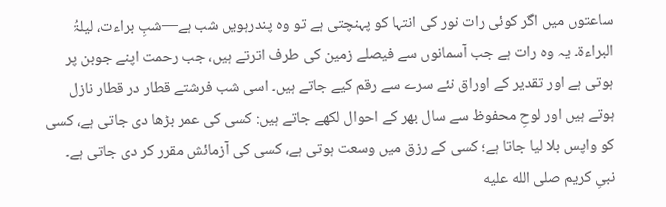ساعتوں میں اگر کوئی رات نور کی انتہا کو پہنچتی ہے تو وہ پندرہویں شب ہے—شبِ براءت، لیلۃُ البراءۃ۔ یہ وہ رات ہے جب آسمانوں سے فیصلے زمین کی طرف اترتے ہیں، جب رحمت اپنے جوبن پر ہوتی ہے اور تقدیر کے اوراق نئے سرے سے رقم کیے جاتے ہیں۔ اسی شب فرشتے قطار در قطار نازل ہوتے ہیں اور لوحِ محفوظ سے سال بھر کے احوال لکھے جاتے ہیں: کسی کی عمر بڑھا دی جاتی ہے، کسی کو واپس بلا لیا جاتا ہے؛ کسی کے رزق میں وسعت ہوتی ہے، کسی کی آزمائش مقرر کر دی جاتی ہے۔
نبیِ کریم صلى الله عليه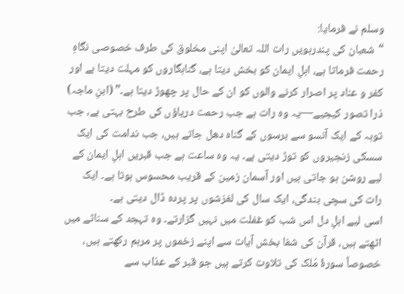وسلم نے فرمایا:
“شعبان کی پندرہویں رات اللہ تعالیٰ اپنی مخلوق کی طرف خصوصی نگاہِ رحمت فرماتا ہے، اہلِ ایمان کو بخش دیتا ہے، گناہگاروں کو مہلت دیتا ہے اور کفر و عناد پر اصرار کرنے والوں کو ان کے حال پر چھوڑ دیتا ہے۔” (ابنِ ماجہ)
ذرا تصور کیجیے—یہ وہ رات ہے جب رحمت دریاؤں کی طرح بہتی ہے، جب توبہ کے ایک آنسو سے برسوں کے گناہ دھل جاتے ہیں، جب ندامت کی ایک سسکی زنجیروں کو توڑ دیتی ہے۔ یہ وہ ساعت ہے جب قبریں اہلِ ایمان کے لیے روشن ہو جاتی ہیں اور آسمان زمین کے قریب محسوس ہوتا ہے۔ ایک رات کی سچی بندگی، ایک سال کی لغزشوں پر پردہ ڈال دیتی ہے۔
اسی لیے اہلِ دل اس شب کو غفلت میں نہیں گزارتے۔ وہ تہجد کے سناٹے میں اٹھتے ہیں، قرآن کی شفا بخش آیات سے اپنے زخموں پر مرہم رکھتے ہیں، خصوصاً سورۂ مُلک کی تلاوت کرتے ہیں جو قبر کے عذاب سے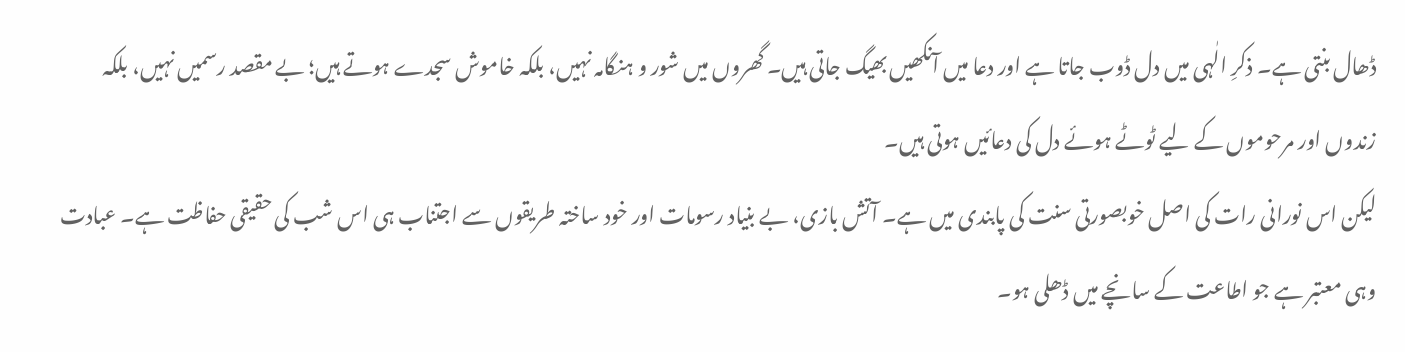ڈھال بنتی ہے۔ ذکرِ الٰہی میں دل ڈوب جاتا ہے اور دعا میں آنکھیں بھیگ جاتی ہیں۔ گھروں میں شور و ہنگامہ نہیں، بلکہ خاموش سجدے ہوتے ہیں؛ بے مقصد رسمیں نہیں، بلکہ زندوں اور مرحوموں کے لیے ٹوٹے ہوئے دل کی دعائیں ہوتی ہیں۔
لیکن اس نورانی رات کی اصل خوبصورتی سنت کی پابندی میں ہے۔ آتش بازی، بے بنیاد رسومات اور خود ساختہ طریقوں سے اجتناب ہی اس شب کی حقیقی حفاظت ہے۔ عبادت وہی معتبر ہے جو اطاعت کے سانچے میں ڈھلی ہو۔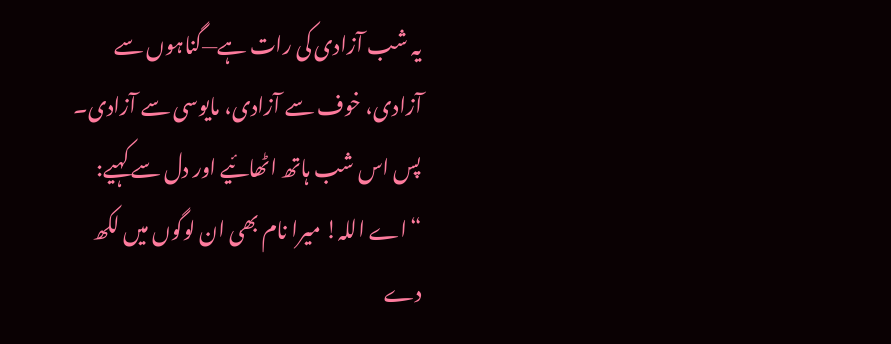یہ شب آزادی کی رات ہے—گناہوں سے آزادی، خوف سے آزادی، مایوسی سے آزادی۔
پس اس شب ہاتھ اٹھائیے اور دل سے کہیے:
“اے اللہ! میرا نام بھی ان لوگوں میں لکھ دے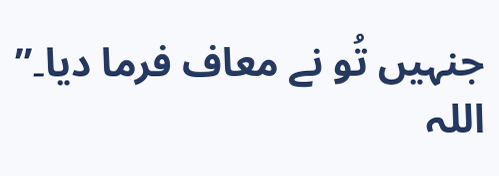جنہیں تُو نے معاف فرما دیا۔”
اللہ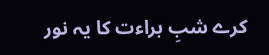کرے شبِ براءت کا یہ نور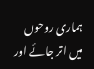ہماری روحوں میں اتر جائے اور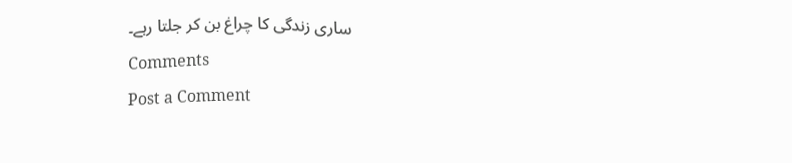ساری زندگی کا چراغ بن کر جلتا رہے۔
Comments
Post a Comment